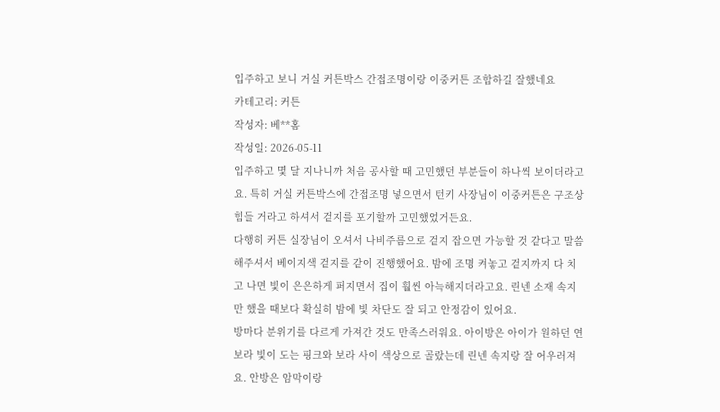입주하고 보니 거실 커튼박스 간접조명이랑 이중커튼 조합하길 잘했네요
카테고리: 커튼
작성자: 베**홈
작성일: 2026-05-11
입주하고 몇 달 지나니까 처음 공사할 때 고민했던 부분들이 하나씩 보이더라고요. 특히 거실 커튼박스에 간접조명 넣으면서 턴키 사장님이 이중커튼은 구조상 힘들 거라고 하셔서 겉지를 포기할까 고민했었거든요.
다행히 커튼 실장님이 오셔서 나비주름으로 겉지 잡으면 가능할 것 같다고 말씀해주셔서 베이지색 겉지를 같이 진행했어요. 밤에 조명 켜놓고 겉지까지 다 치고 나면 빛이 은은하게 퍼지면서 집이 훨씬 아늑해지더라고요. 린넨 소재 속지만 했을 때보다 확실히 밤에 빛 차단도 잘 되고 안정감이 있어요.
방마다 분위기를 다르게 가져간 것도 만족스러워요. 아이방은 아이가 원하던 연보라 빛이 도는 핑크와 보라 사이 색상으로 골랐는데 린넨 속지랑 잘 어우러져요. 안방은 암막이랑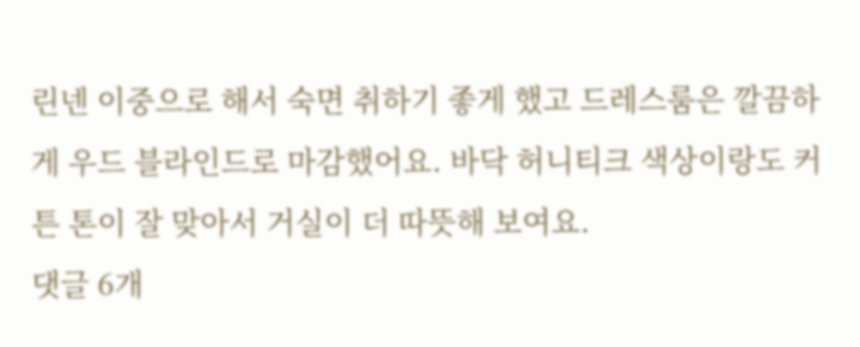린넨 이중으로 해서 숙면 취하기 좋게 했고 드레스룸은 깔끔하게 우드 블라인드로 마감했어요. 바닥 허니티크 색상이랑도 커튼 톤이 잘 맞아서 거실이 더 따뜻해 보여요.
댓글 6개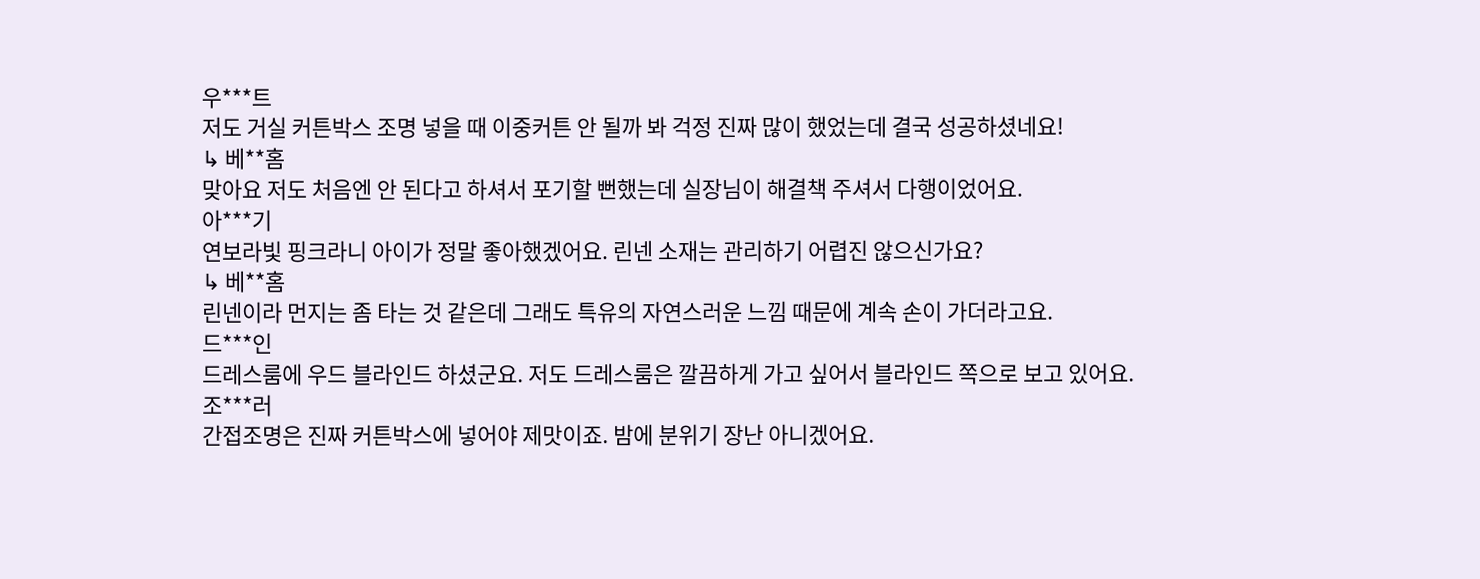우***트
저도 거실 커튼박스 조명 넣을 때 이중커튼 안 될까 봐 걱정 진짜 많이 했었는데 결국 성공하셨네요!
↳ 베**홈
맞아요 저도 처음엔 안 된다고 하셔서 포기할 뻔했는데 실장님이 해결책 주셔서 다행이었어요.
아***기
연보라빛 핑크라니 아이가 정말 좋아했겠어요. 린넨 소재는 관리하기 어렵진 않으신가요?
↳ 베**홈
린넨이라 먼지는 좀 타는 것 같은데 그래도 특유의 자연스러운 느낌 때문에 계속 손이 가더라고요.
드***인
드레스룸에 우드 블라인드 하셨군요. 저도 드레스룸은 깔끔하게 가고 싶어서 블라인드 쪽으로 보고 있어요.
조***러
간접조명은 진짜 커튼박스에 넣어야 제맛이죠. 밤에 분위기 장난 아니겠어요.